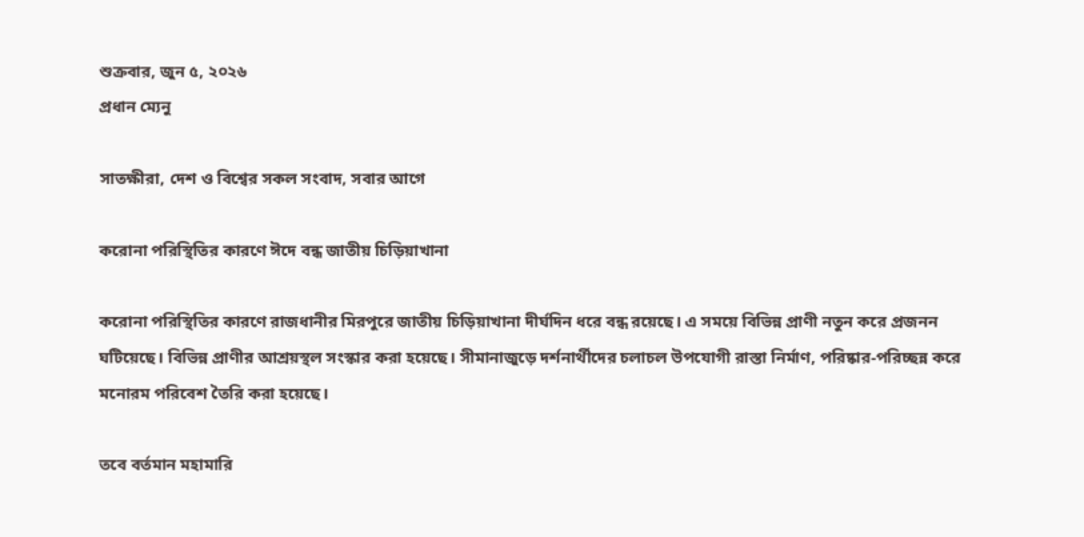শুক্রবার, জুন ৫, ২০২৬
প্রধান ম্যেনু

সাতক্ষীরা, দেশ ও বিশ্বের সকল সংবাদ, সবার আগে

করোনা পরিস্থিতির কারণে ঈদে বন্ধ জাতীয় চিড়িয়াখানা

করোনা পরিস্থিতির কারণে রাজধানীর মিরপুরে জাতীয় চিড়িয়াখানা দীর্ঘদিন ধরে বন্ধ রয়েছে। এ সময়ে বিভিন্ন প্রাণী নতুন করে প্রজনন ঘটিয়েছে। বিভিন্ন প্রাণীর আশ্রয়স্থল সংস্কার করা হয়েছে। সীমানাজুড়ে দর্শনার্থীদের চলাচল উপযোগী রাস্তা নির্মাণ, পরিষ্কার-পরিচ্ছন্ন করে মনোরম পরিবেশ তৈরি করা হয়েছে।

তবে বর্তমান মহামারি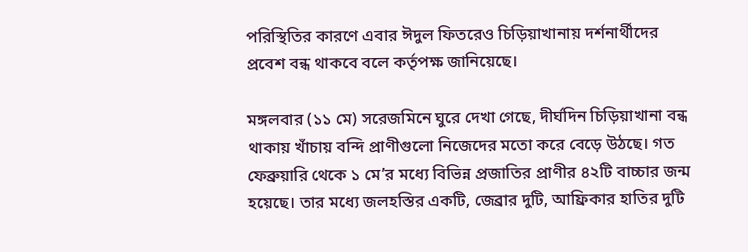পরিস্থিতির কারণে এবার ঈদুল ফিতরেও চিড়িয়াখানায় দর্শনার্থীদের প্রবেশ বন্ধ থাকবে বলে কর্তৃপক্ষ জানিয়েছে।

মঙ্গলবার (১১ মে) সরেজমিনে ঘুরে দেখা গেছে, দীর্ঘদিন চিড়িয়াখানা বন্ধ থাকায় খাঁচায় বন্দি প্রাণীগুলো নিজেদের মতো করে বেড়ে উঠছে। গত ফেব্রুয়ারি থেকে ১ মে’র মধ্যে বিভিন্ন প্রজাতির প্রাণীর ৪২টি বাচ্চার জন্ম হয়েছে। তার মধ্যে জলহস্তির একটি, জেব্রার দুটি, আফ্রিকার হাতির দুটি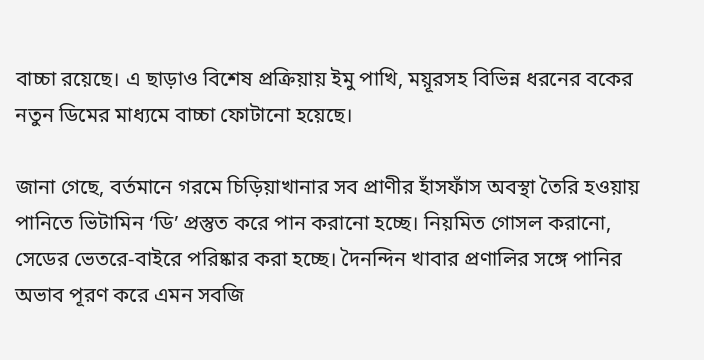বাচ্চা রয়েছে। এ ছাড়াও বিশেষ প্রক্রিয়ায় ইমু পাখি, ময়ূরসহ বিভিন্ন ধরনের বকের নতুন ডিমের মাধ্যমে বাচ্চা ফোটানো হয়েছে।

জানা গেছে, বর্তমানে গরমে চিড়িয়াখানার সব প্রাণীর হাঁসফাঁস অবস্থা তৈরি হওয়ায় পানিতে ভিটামিন ‘ডি’ প্রস্তুত করে পান করানো হচ্ছে। নিয়মিত গোসল করানো, সেডের ভেতরে-বাইরে পরিষ্কার করা হচ্ছে। দৈনন্দিন খাবার প্রণালির সঙ্গে পানির অভাব পূরণ করে এমন সবজি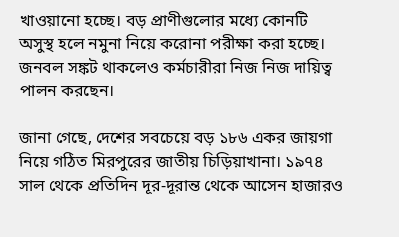খাওয়ানো হচ্ছে। বড় প্রাণীগুলোর মধ্যে কোনটি অসুস্থ হলে নমুনা নিয়ে করোনা পরীক্ষা করা হচ্ছে। জনবল সঙ্কট থাকলেও কর্মচারীরা নিজ নিজ দায়িত্ব পালন করছেন।

জানা গেছে, দেশের সবচেয়ে বড় ১৮৬ একর জায়গা নিয়ে গঠিত মিরপুরের জাতীয় চিড়িয়াখানা। ১৯৭৪ সাল থেকে প্রতিদিন দূর-দূরান্ত থেকে আসেন হাজারও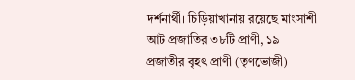দর্শনার্থী। চিড়িয়াখানায় রয়েছে মাংসাশী আট প্রজাতির ৩৮টি প্রাণী, ১৯ প্রজাতীর বৃহৎ প্রাণী (তৃণভোজী)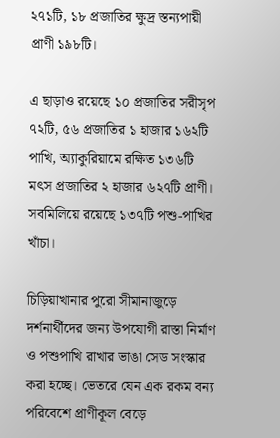২৭১টি, ১৮ প্রজাতির ক্ষুদ্র স্তন্যপায়ী প্রাণী ১৯৮টি।

এ ছাড়াও রয়েছে ১০ প্রজাতির সরীসৃপ ৭২টি, ৫৬ প্রজাতির ১ হাজার ১৬২টি পাখি, অ্যাকুরিয়ামে রক্ষিত ১৩৬টি মৎস প্রজাতির ২ হাজার ৬২৭টি প্রাণী। সবমিলিয়ে রয়েছে ১৩৭টি পশু-পাখির খাঁচা।

চিড়িয়াখানার পুরো সীমানাজুড়ে দর্শনার্থীদের জন্য উপযোগী রাস্তা নির্মাণ ও পশুপাখি রাখার ভাঙা সেড সংস্কার করা হচ্ছে। ভেতরে যেন এক রকম বন্য পরিবেশে প্রাণীকূল বেড়ে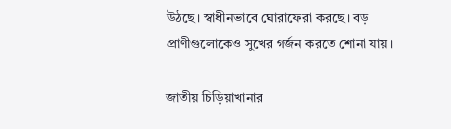উঠছে। স্বাধীনভাবে ঘোরাফেরা করছে। বড় প্রাণীগুলোকেও সুখের গর্জন করতে শোনা যায়।

জাতীয় চিড়িয়াখানার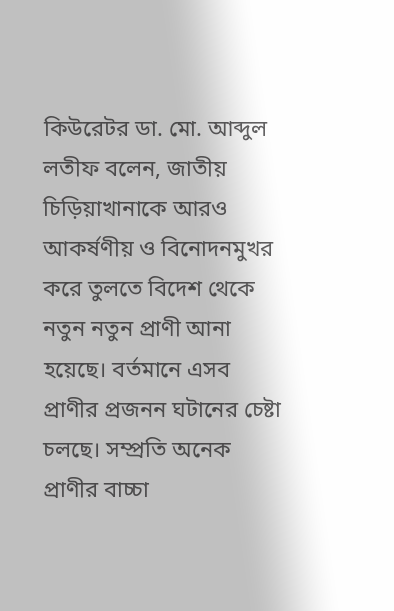কিউরেটর ডা. মো. আব্দুল লতীফ বলেন, জাতীয় চিড়িয়াখানাকে আরও আকর্ষণীয় ও বিনোদনমুখর করে তুলতে বিদেশ থেকে নতুন নতুন প্রাণী আনা হয়েছে। বর্তমানে এসব প্রাণীর প্রজনন ঘটানের চেষ্টা চলছে। সম্প্রতি অনেক প্রাণীর বাচ্চা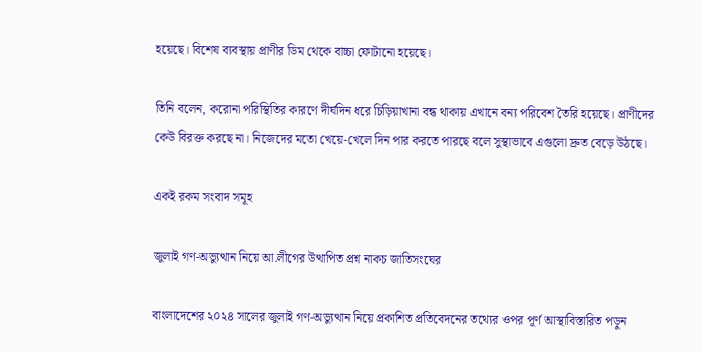হয়েছে। বিশেষ ব্যবস্থায় প্রাণীর ডিম থেকে বাচ্চা ফোটানো হয়েছে।

তিনি বলেন, করোনা পরিস্থিতির কারণে দীর্ঘদিন ধরে চিড়িয়াখানা বন্ধ থাকায় এখানে বন্য পরিবেশ তৈরি হয়েছে। প্রাণীদের কেউ বিরক্ত করছে না। নিজেদের মতো খেয়ে-খেলে দিন পার করতে পারছে বলে সুস্থাভাবে এগুলো দ্রুত বেড়ে উঠছে।

একই রকম সংবাদ সমূহ

জুলাই গণ-অভ্যুত্থান নিয়ে আ.লীগের উত্থাপিত প্রশ্ন নাকচ জাতিসংঘের

বাংলাদেশের ২০২৪ সালের জুলাই গণ-অভ্যুত্থান নিয়ে প্রকাশিত প্রতিবেদনের তথ্যের ওপর পূর্ণ আস্থাবিস্তারিত পড়ুন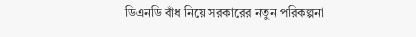ডিএনডি বাঁধ নিয়ে সরকারের নতুন পরিকল্পনা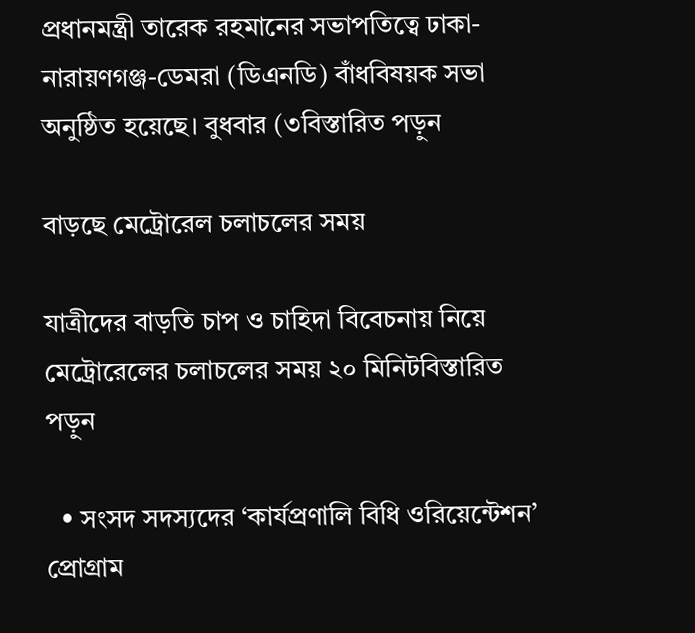প্রধানমন্ত্রী তারেক রহমানের সভাপতিত্বে ঢাকা-নারায়ণগঞ্জ-ডেমরা (ডিএনডি) বাঁধবিষয়ক সভা অনুষ্ঠিত হয়েছে। বুধবার (৩বিস্তারিত পড়ুন

বাড়ছে মেট্রোরেল চলাচলের সময়

যাত্রীদের বাড়তি চাপ ও চাহিদা বিবেচনায় নিয়ে মেট্রোরেলের চলাচলের সময় ২০ মিনিটবিস্তারিত পড়ুন

  • সংসদ সদস্যদের ‘কার্যপ্রণালি বিধি ওরিয়েন্টেশন’ প্রোগ্রাম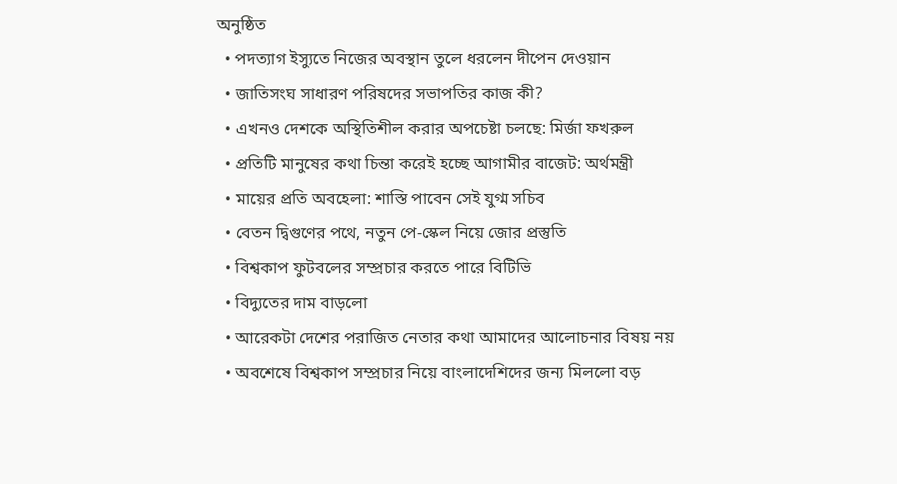অনুষ্ঠিত
  • পদত্যাগ ইস্যুতে নিজের অবস্থান তুলে ধরলেন দীপেন দেওয়ান
  • জাতিসংঘ সাধারণ পরিষদের সভাপতির কাজ কী?
  • এখনও দেশকে অস্থিতিশীল করার অপচেষ্টা চলছে: মির্জা ফখরুল
  • প্রতিটি মানুষের কথা চিন্তা করেই হচ্ছে আগামীর বাজেট: অর্থমন্ত্রী
  • মায়ের প্রতি অবহেলা: শাস্তি পাবেন সেই যুগ্ম সচিব
  • বেতন দ্বিগুণের পথে, নতুন পে-স্কেল নিয়ে জোর প্রস্তুতি
  • বিশ্বকাপ ফুটবলের সম্প্রচার করতে পারে বিটিভি
  • বিদ্যুতের দাম বাড়লো
  • আরেকটা দেশের পরাজিত নেতার কথা আমাদের আলোচনার বিষয় নয়
  • অবশেষে বিশ্বকাপ সম্প্রচার নিয়ে বাংলাদেশিদের জন্য মিললো বড়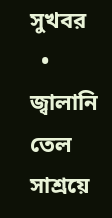সুখবর
  • জ্বালানি তেল সাশ্রয়ে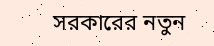সরকারের নতুন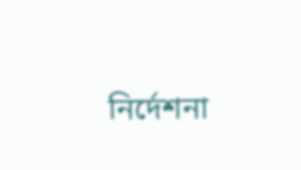নির্দেশনা